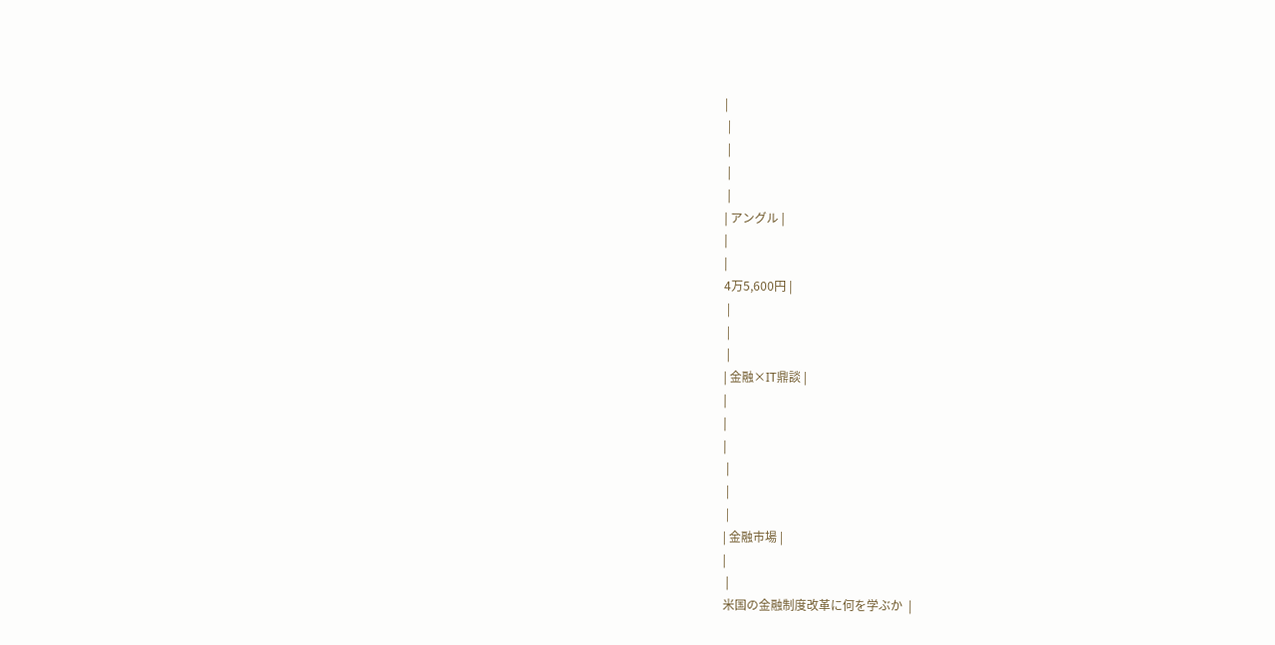|
 |
 |
 |
 |
| アングル |
|
|
4万5,600円 |
 |
 |
 |
| 金融×IT鼎談 |
|
|
|
 |
 |
 |
| 金融市場 |
|
 |
米国の金融制度改革に何を学ぶか  |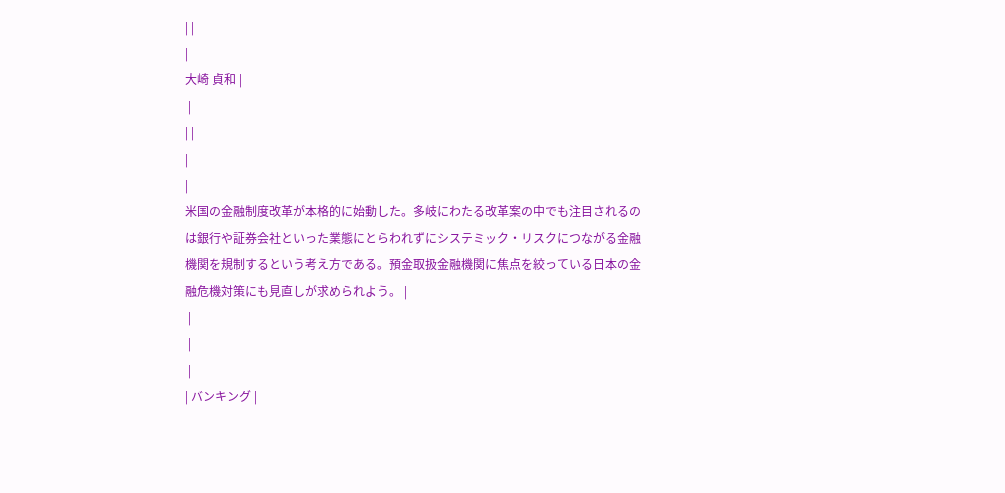| |
|
大崎 貞和 |
 |
| |
|
|
米国の金融制度改革が本格的に始動した。多岐にわたる改革案の中でも注目されるのは銀行や証券会社といった業態にとらわれずにシステミック・リスクにつながる金融機関を規制するという考え方である。預金取扱金融機関に焦点を絞っている日本の金融危機対策にも見直しが求められよう。 |
 |
 |
 |
| バンキング |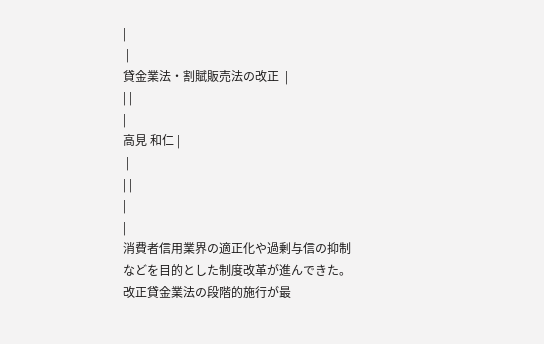|
 |
貸金業法・割賦販売法の改正  |
| |
|
高見 和仁 |
 |
| |
|
|
消費者信用業界の適正化や過剰与信の抑制などを目的とした制度改革が進んできた。改正貸金業法の段階的施行が最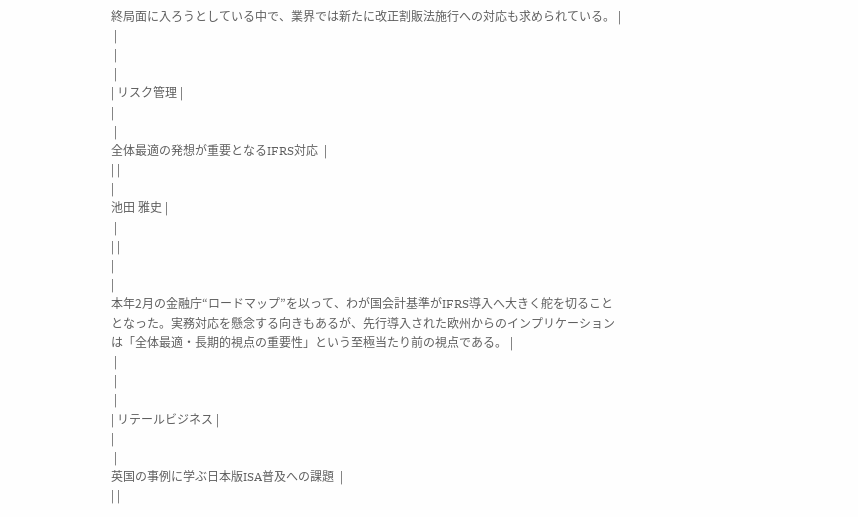終局面に入ろうとしている中で、業界では新たに改正割販法施行への対応も求められている。 |
 |
 |
 |
| リスク管理 |
|
 |
全体最適の発想が重要となるIFRS対応  |
| |
|
池田 雅史 |
 |
| |
|
|
本年2月の金融庁“ロードマップ”を以って、わが国会計基準がIFRS導入へ大きく舵を切ることとなった。実務対応を懸念する向きもあるが、先行導入された欧州からのインプリケーションは「全体最適・長期的視点の重要性」という至極当たり前の視点である。 |
 |
 |
 |
| リテールビジネス |
|
 |
英国の事例に学ぶ日本版ISA普及への課題  |
| |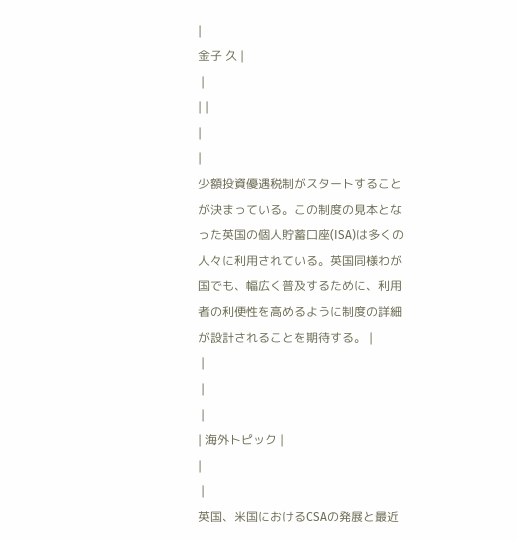|
金子 久 |
 |
| |
|
|
少額投資優遇税制がスタートすることが決まっている。この制度の見本となった英国の個人貯蓄口座(ISA)は多くの人々に利用されている。英国同様わが国でも、幅広く普及するために、利用者の利便性を高めるように制度の詳細が設計されることを期待する。 |
 |
 |
 |
| 海外トピック |
|
 |
英国、米国におけるCSAの発展と最近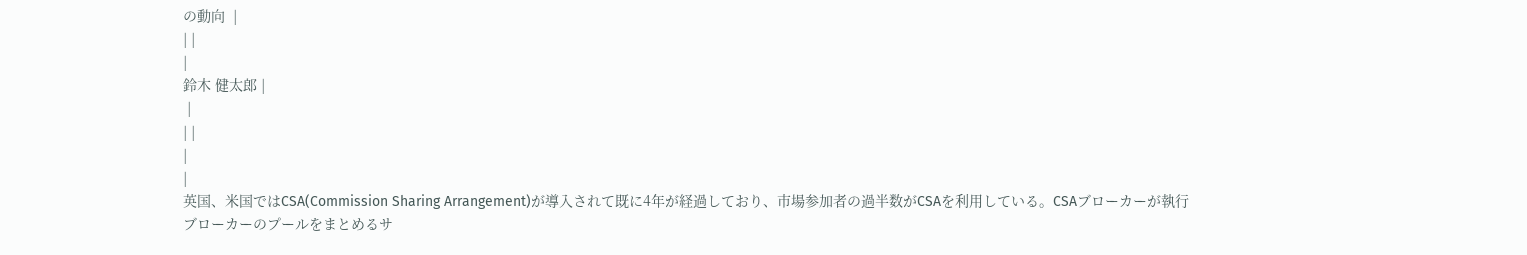の動向  |
| |
|
鈴木 健太郎 |
 |
| |
|
|
英国、米国ではCSA(Commission Sharing Arrangement)が導入されて既に4年が経過しており、市場参加者の過半数がCSAを利用している。CSAブローカーが執行ブローカーのプールをまとめるサ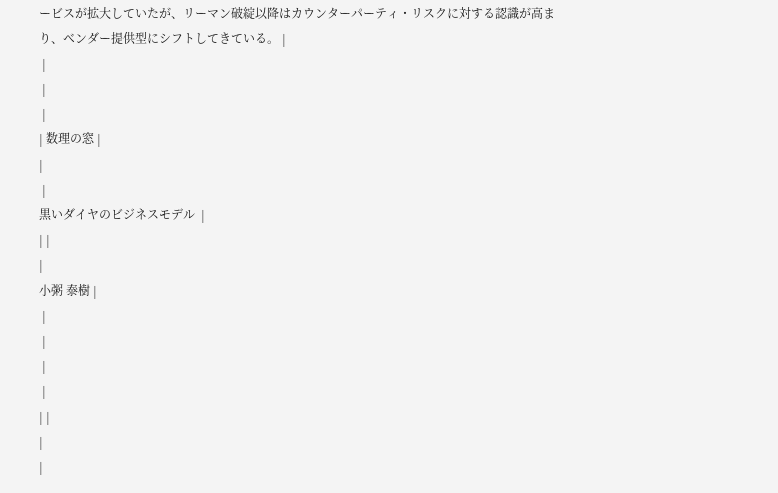ービスが拡大していたが、リーマン破綻以降はカウンターパーティ・リスクに対する認識が高まり、ベンダー提供型にシフトしてきている。 |
 |
 |
 |
| 数理の窓 |
|
 |
黒いダイヤのビジネスモデル  |
| |
|
小粥 泰樹 |
 |
 |
 |
 |
| |
|
|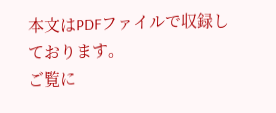本文はPDFファイルで収録しております。
ご覧に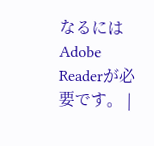なるにはAdobe
Readerが必要です。 |